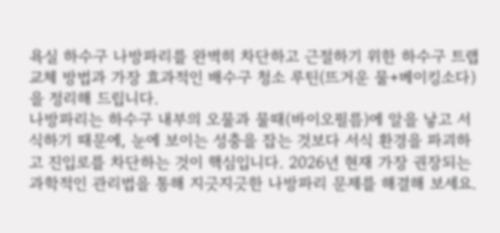욕실 하수구 나방파리를 완벽히 차단하고 근절하기 위한 하수구 트랩 교체 방법과 가장 효과적인 배수구 청소 루틴(뜨거운 물+베이킹소다)을 정리해 드립니다.
나방파리는 하수구 내부의 오물과 물때(바이오필름)에 알을 낳고 서식하기 때문에, 눈에 보이는 성충을 잡는 것보다 서식 환경을 파괴하고 진입로를 차단하는 것이 핵심입니다. 2026년 현재 가장 권장되는 과학적인 관리법을 통해 지긋지긋한 나방파리 문제를 해결해 보세요.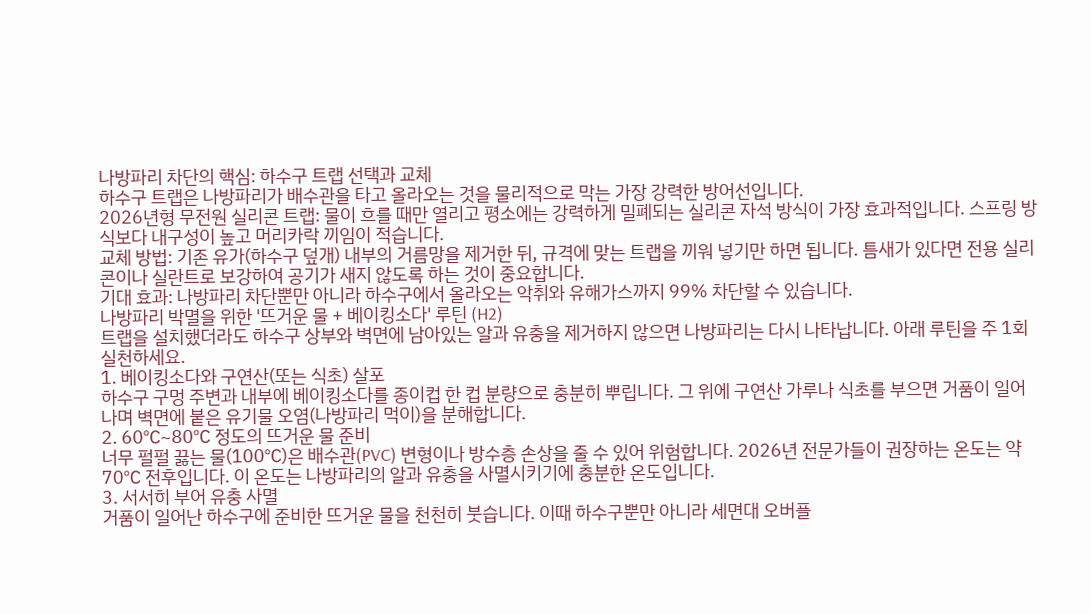나방파리 차단의 핵심: 하수구 트랩 선택과 교체
하수구 트랩은 나방파리가 배수관을 타고 올라오는 것을 물리적으로 막는 가장 강력한 방어선입니다.
2026년형 무전원 실리콘 트랩: 물이 흐를 때만 열리고 평소에는 강력하게 밀폐되는 실리콘 자석 방식이 가장 효과적입니다. 스프링 방식보다 내구성이 높고 머리카락 끼임이 적습니다.
교체 방법: 기존 유가(하수구 덮개) 내부의 거름망을 제거한 뒤, 규격에 맞는 트랩을 끼워 넣기만 하면 됩니다. 틈새가 있다면 전용 실리콘이나 실란트로 보강하여 공기가 새지 않도록 하는 것이 중요합니다.
기대 효과: 나방파리 차단뿐만 아니라 하수구에서 올라오는 악취와 유해가스까지 99% 차단할 수 있습니다.
나방파리 박멸을 위한 '뜨거운 물 + 베이킹소다' 루틴 (H2)
트랩을 설치했더라도 하수구 상부와 벽면에 남아있는 알과 유충을 제거하지 않으면 나방파리는 다시 나타납니다. 아래 루틴을 주 1회 실천하세요.
1. 베이킹소다와 구연산(또는 식초) 살포
하수구 구멍 주변과 내부에 베이킹소다를 종이컵 한 컵 분량으로 충분히 뿌립니다. 그 위에 구연산 가루나 식초를 부으면 거품이 일어나며 벽면에 붙은 유기물 오염(나방파리 먹이)을 분해합니다.
2. 60℃~80℃ 정도의 뜨거운 물 준비
너무 펄펄 끓는 물(100℃)은 배수관(PVC) 변형이나 방수층 손상을 줄 수 있어 위험합니다. 2026년 전문가들이 권장하는 온도는 약 70℃ 전후입니다. 이 온도는 나방파리의 알과 유충을 사멸시키기에 충분한 온도입니다.
3. 서서히 부어 유충 사멸
거품이 일어난 하수구에 준비한 뜨거운 물을 천천히 붓습니다. 이때 하수구뿐만 아니라 세면대 오버플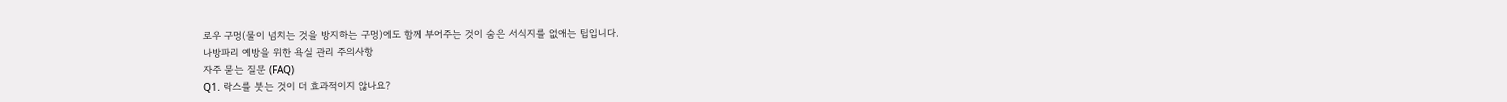로우 구멍(물이 넘치는 것을 방지하는 구멍)에도 함께 부어주는 것이 숨은 서식지를 없애는 팁입니다.
나방파리 예방을 위한 욕실 관리 주의사항
자주 묻는 질문 (FAQ)
Q1. 락스를 붓는 것이 더 효과적이지 않나요?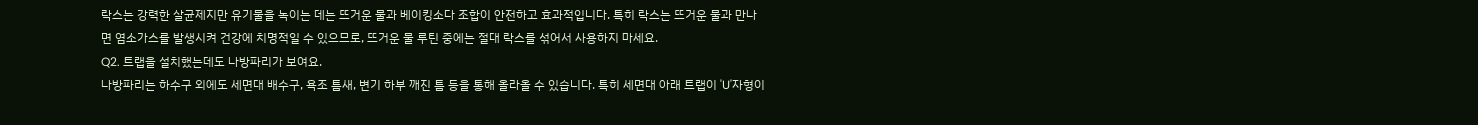락스는 강력한 살균제지만 유기물을 녹이는 데는 뜨거운 물과 베이킹소다 조합이 안전하고 효과적입니다. 특히 락스는 뜨거운 물과 만나면 염소가스를 발생시켜 건강에 치명적일 수 있으므로, 뜨거운 물 루틴 중에는 절대 락스를 섞어서 사용하지 마세요.
Q2. 트랩을 설치했는데도 나방파리가 보여요.
나방파리는 하수구 외에도 세면대 배수구, 욕조 틈새, 변기 하부 깨진 틈 등을 통해 올라올 수 있습니다. 특히 세면대 아래 트랩이 'U'자형이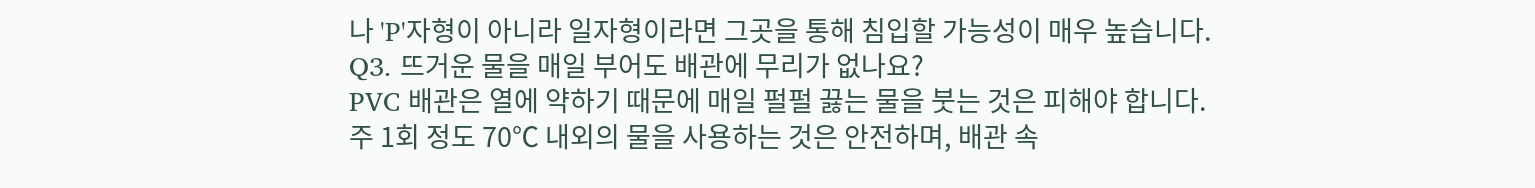나 'P'자형이 아니라 일자형이라면 그곳을 통해 침입할 가능성이 매우 높습니다.
Q3. 뜨거운 물을 매일 부어도 배관에 무리가 없나요?
PVC 배관은 열에 약하기 때문에 매일 펄펄 끓는 물을 붓는 것은 피해야 합니다. 주 1회 정도 70℃ 내외의 물을 사용하는 것은 안전하며, 배관 속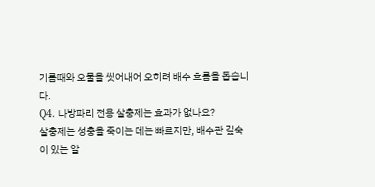기름때와 오물을 씻어내어 오히려 배수 흐름을 돕습니다.
Q4. 나방파리 전용 살충제는 효과가 없나요?
살충제는 성충을 죽이는 데는 빠르지만, 배수관 깊숙이 있는 알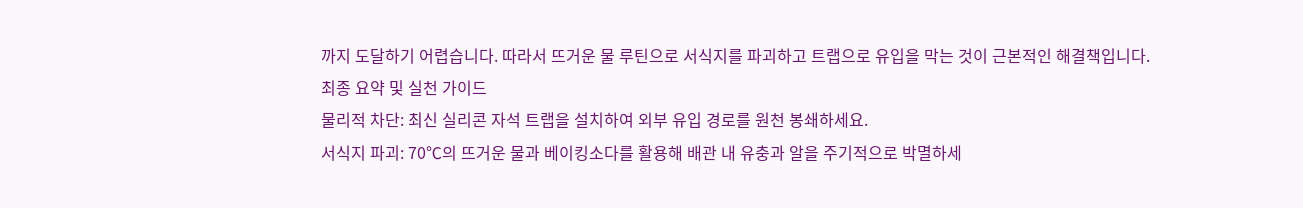까지 도달하기 어렵습니다. 따라서 뜨거운 물 루틴으로 서식지를 파괴하고 트랩으로 유입을 막는 것이 근본적인 해결책입니다.
최종 요약 및 실천 가이드
물리적 차단: 최신 실리콘 자석 트랩을 설치하여 외부 유입 경로를 원천 봉쇄하세요.
서식지 파괴: 70℃의 뜨거운 물과 베이킹소다를 활용해 배관 내 유충과 알을 주기적으로 박멸하세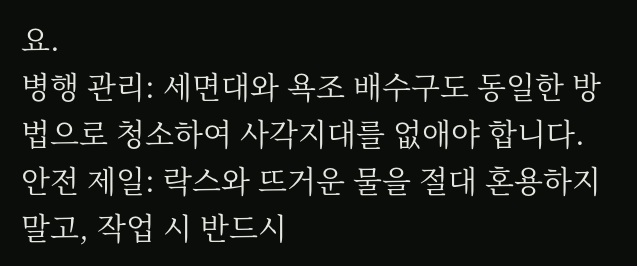요.
병행 관리: 세면대와 욕조 배수구도 동일한 방법으로 청소하여 사각지대를 없애야 합니다.
안전 제일: 락스와 뜨거운 물을 절대 혼용하지 말고, 작업 시 반드시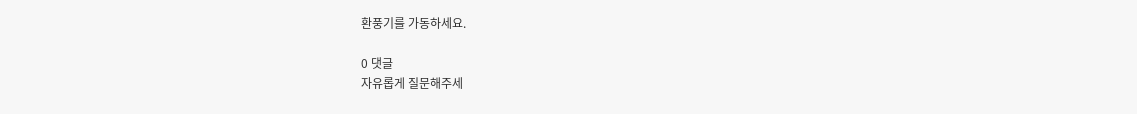환풍기를 가동하세요.

0 댓글
자유롭게 질문해주세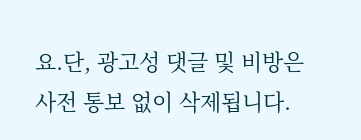요.단, 광고성 댓글 및 비방은 사전 통보 없이 삭제됩니다.